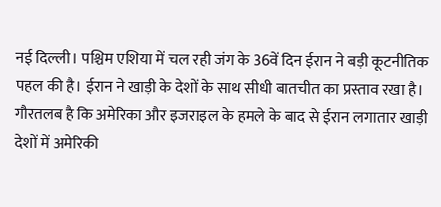नई दिल्ली। पश्चिम एशिया में चल रही जंग के 36वें दिन ईरान ने बड़ी कूटनीतिक पहल की है। ईरान ने खाड़ी के देशों के साथ सीधी बातचीत का प्रस्ताव रखा है। गौरतलब है कि अमेरिका और इजराइल के हमले के बाद से ईरान लगातार खाड़ी देशों में अमेरिकी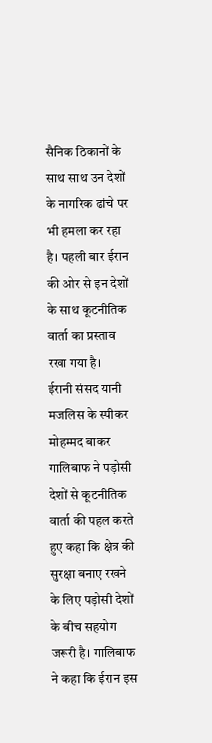सैनिक ठिकानों के साथ साथ उन देशों के नागरिक ढांचे पर भी हमला कर रहा है। पहली बार ईरान की ओर से इन देशों के साथ कूटनीतिक वार्ता का प्रस्ताव रखा गया है।
ईरानी संसद यानी मजलिस के स्पीकर मोहम्मद बाकर गालिबाफ ने पड़ोसी देशों से कूटनीतिक वार्ता की पहल करते हुए कहा कि क्षेत्र की सुरक्षा बनाए रखने के लिए पड़ोसी देशों के बीच सहयोग जरूरी है। गालिबाफ ने कहा कि ईरान इस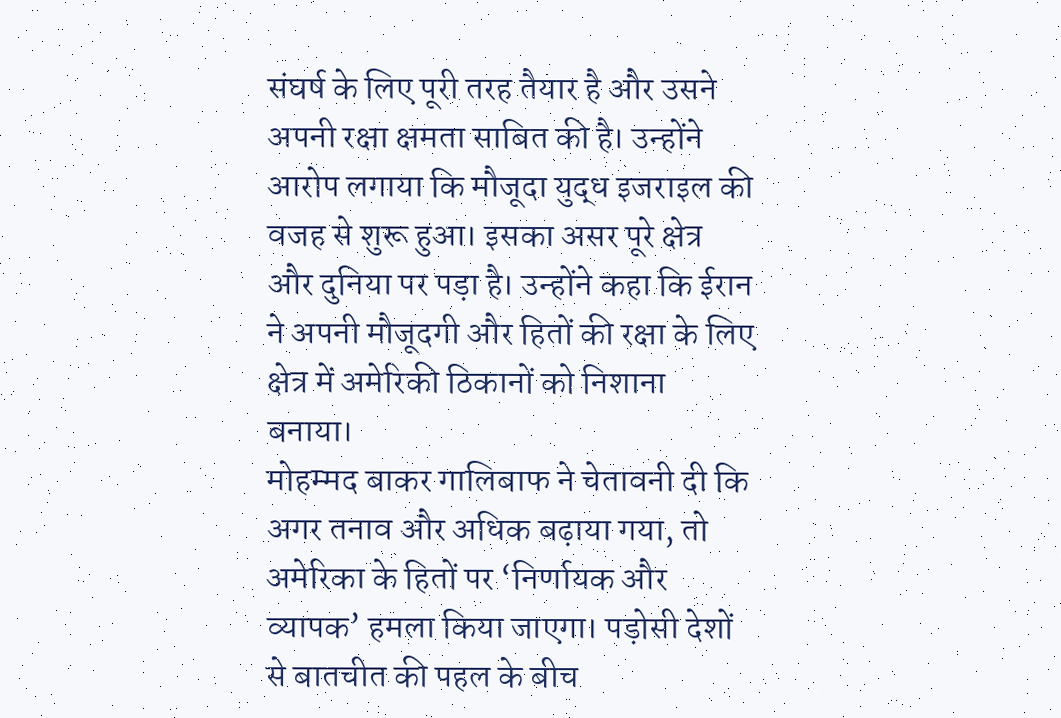संघर्ष के लिए पूरी तरह तैयार है और उसने अपनी रक्षा क्षमता साबित की है। उन्होंने आरोप लगाया कि मौजूदा युद्ध इजराइल की वजह से शुरू हुआ। इसका असर पूरे क्षेत्र और दुनिया पर पड़ा है। उन्होंने कहा कि ईरान ने अपनी मौजूदगी और हितों की रक्षा के लिए क्षेत्र में अमेरिकी ठिकानों को निशाना बनाया।
मोहम्मद बाकर गालिबाफ ने चेतावनी दी कि अगर तनाव और अधिक बढ़ाया गया, तो अमेरिका के हितों पर ‘निर्णायक और व्यापक’ हमला किया जाएगा। पड़ोसी देशों से बातचीत की पहल के बीच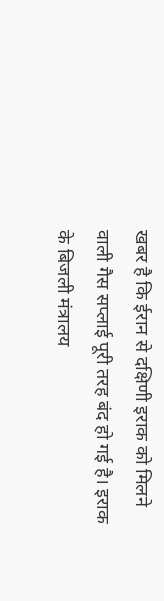खबर है कि ईरान से दक्षिणी इराक को मिलने वाली गैस सप्लाई पूरी तरह बंद हो गई है। इराक के बिजली मंत्रालय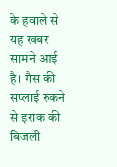के हवाले से यह खबर सामने आई है। गैस की सप्लाई रुकने से इराक की बिजली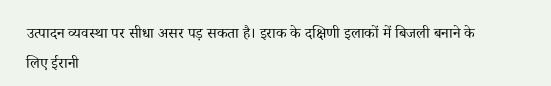उत्पादन व्यवस्था पर सीधा असर पड़ सकता है। इराक के दक्षिणी इलाकों में बिजली बनाने के लिए ईरानी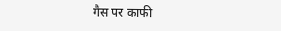गैस पर काफी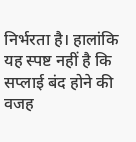निर्भरता है। हालांकि यह स्पष्ट नहीं है कि सप्लाई बंद होने की वजह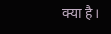क्या है।